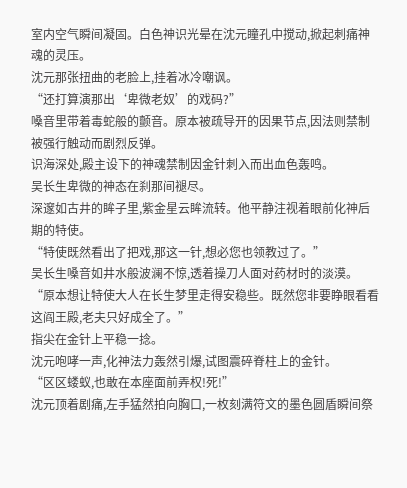室内空气瞬间凝固。白色神识光晕在沈元瞳孔中搅动,掀起刺痛神魂的灵压。
沈元那张扭曲的老脸上,挂着冰冷嘲讽。
“还打算演那出‘卑微老奴’的戏码?”
嗓音里带着毒蛇般的颤音。原本被疏导开的因果节点,因法则禁制被强行触动而剧烈反弹。
识海深处,殿主设下的神魂禁制因金针刺入而出血色轰鸣。
吴长生卑微的神态在刹那间褪尽。
深邃如古井的眸子里,紫金星云眸流转。他平静注视着眼前化神后期的特使。
“特使既然看出了把戏,那这一针,想必您也领教过了。”
吴长生嗓音如井水般波澜不惊,透着操刀人面对药材时的淡漠。
“原本想让特使大人在长生梦里走得安稳些。既然您非要睁眼看看这阎王殿,老夫只好成全了。”
指尖在金针上平稳一捻。
沈元咆哮一声,化神法力轰然引爆,试图震碎脊柱上的金针。
“区区蝼蚁,也敢在本座面前弄权!死!”
沈元顶着剧痛,左手猛然拍向胸口,一枚刻满符文的墨色圆盾瞬间祭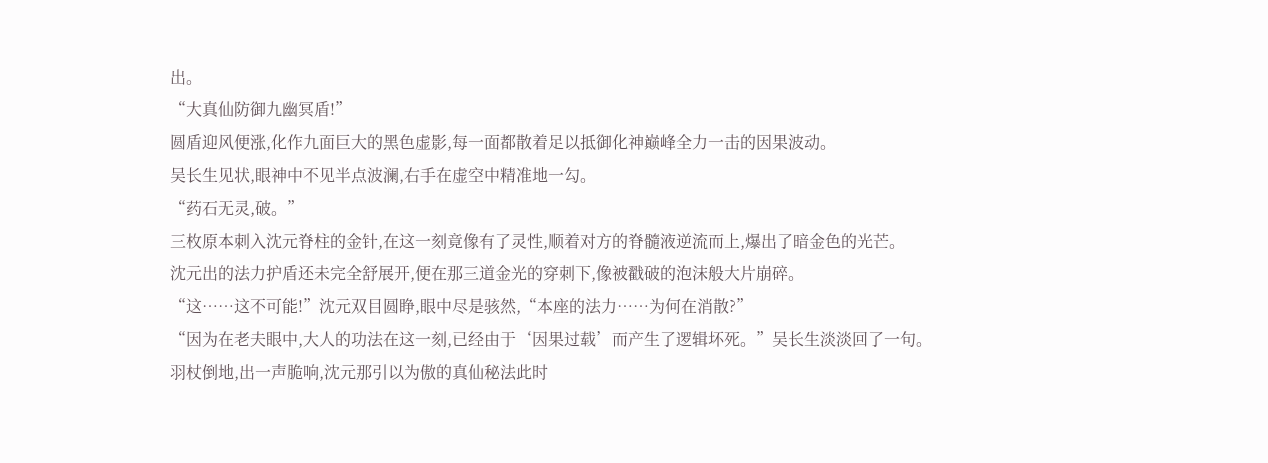出。
“大真仙防御九幽冥盾!”
圆盾迎风便涨,化作九面巨大的黑色虚影,每一面都散着足以抵御化神巅峰全力一击的因果波动。
吴长生见状,眼神中不见半点波澜,右手在虚空中精准地一勾。
“药石无灵,破。”
三枚原本刺入沈元脊柱的金针,在这一刻竟像有了灵性,顺着对方的脊髓液逆流而上,爆出了暗金色的光芒。
沈元出的法力护盾还未完全舒展开,便在那三道金光的穿刺下,像被戳破的泡沫般大片崩碎。
“这……这不可能!”沈元双目圆睁,眼中尽是骇然,“本座的法力……为何在消散?”
“因为在老夫眼中,大人的功法在这一刻,已经由于‘因果过载’而产生了逻辑坏死。”吴长生淡淡回了一句。
羽杖倒地,出一声脆响,沈元那引以为傲的真仙秘法此时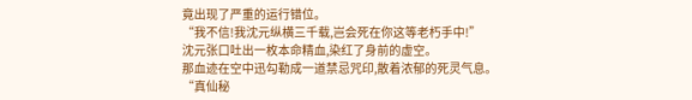竟出现了严重的运行错位。
“我不信!我沈元纵横三千载,岂会死在你这等老朽手中!”
沈元张口吐出一枚本命精血,染红了身前的虚空。
那血迹在空中迅勾勒成一道禁忌咒印,散着浓郁的死灵气息。
“真仙秘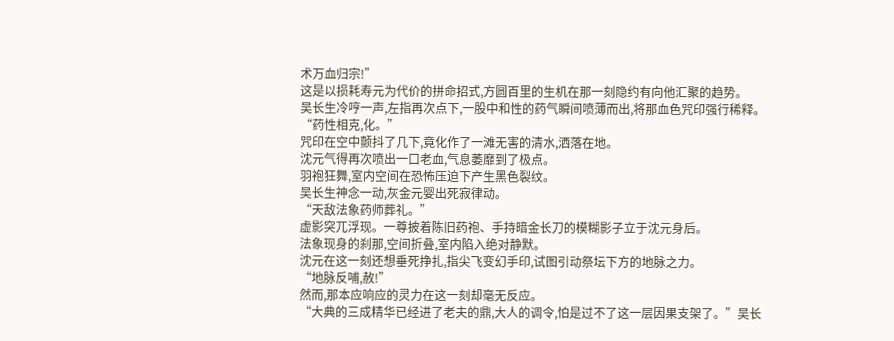术万血归宗!”
这是以损耗寿元为代价的拼命招式,方圆百里的生机在那一刻隐约有向他汇聚的趋势。
吴长生冷哼一声,左指再次点下,一股中和性的药气瞬间喷薄而出,将那血色咒印强行稀释。
“药性相克,化。”
咒印在空中颤抖了几下,竟化作了一滩无害的清水,洒落在地。
沈元气得再次喷出一口老血,气息萎靡到了极点。
羽袍狂舞,室内空间在恐怖压迫下产生黑色裂纹。
吴长生神念一动,灰金元婴出死寂律动。
“天敌法象药师葬礼。”
虚影突兀浮现。一尊披着陈旧药袍、手持暗金长刀的模糊影子立于沈元身后。
法象现身的刹那,空间折叠,室内陷入绝对静默。
沈元在这一刻还想垂死挣扎,指尖飞变幻手印,试图引动祭坛下方的地脉之力。
“地脉反哺,赦!”
然而,那本应响应的灵力在这一刻却毫无反应。
“大典的三成精华已经进了老夫的鼎,大人的调令,怕是过不了这一层因果支架了。”吴长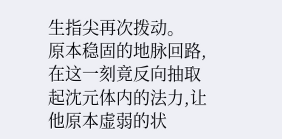生指尖再次拨动。
原本稳固的地脉回路,在这一刻竟反向抽取起沈元体内的法力,让他原本虚弱的状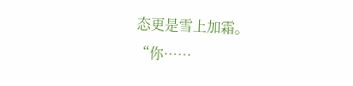态更是雪上加霜。
“你……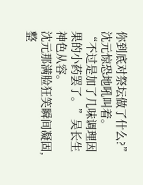你到底对祭坛做了什么?”沈元惊恐地吼叫着。
“不过是加了几味调理因果的小药罢了。”吴长生神色从容。
沈元那满脸狂笑瞬间凝固,整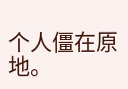个人僵在原地。